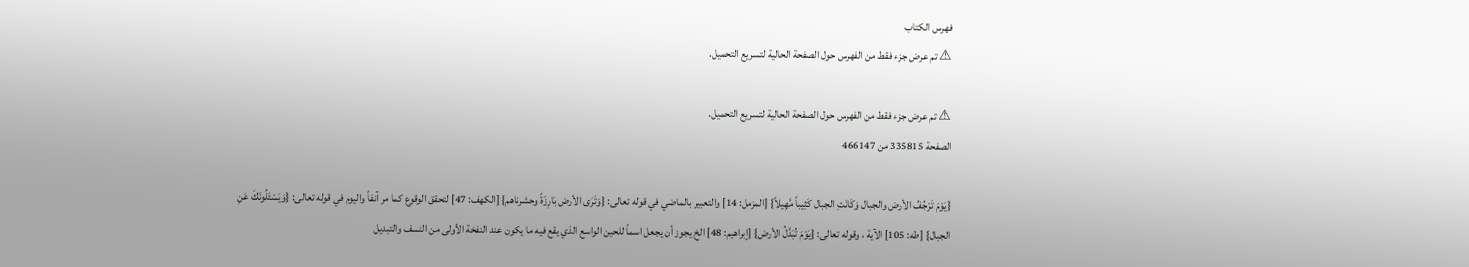فهرس الكتاب
⚠ تم عرض جزء فقط من الفهرس حول الصفحة الحالية لتسريع التحميل.

⚠ تم عرض جزء فقط من الفهرس حول الصفحة الحالية لتسريع التحميل.
الصفحة 335815 من 466147

{يَوْمَ تَرْجُفُ الأرض والجبال وَكَانَتِ الجبال كَثِيباً مَّهِيلاً} [المزمل: 14] والتعبير بالماضي في قوله تعالى: {وَتَرَى الأرض بَارِزَةً وحشرناهم} [الكهف: 47] لتحقق الوقوع كما مر آنفاً واليوم في قوله تعالى: {وَيَسْئَلُونَكَ عَنِ الجبال} [طه: 105] الآية ، وقوله تعالى: {يَوْمَ تُبَدَّلُ الأرض} [إبراهيم: 48] الخ يجوز أن يجعل اسماً للحين الواسع الذي يقع فيه ما يكون عند النفخة الأولى من النسف والتبديل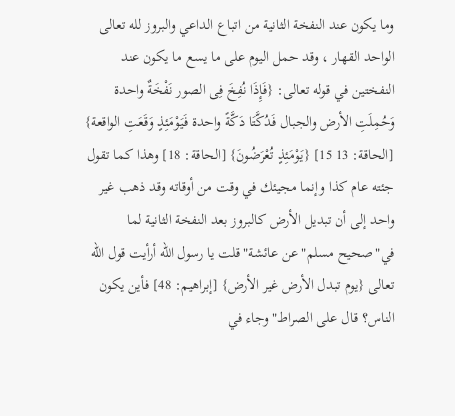وما يكون عند النفخة الثانية من اتباع الداعي والبروز لله تعالى الواحد القهار ، وقد حمل اليوم على ما يسع ما يكون عند النفختين في قوله تعالى: {فَإِذَا نُفِخَ فِى الصور نَفْخَةٌ واحدة وَحُمِلَتِ الأرض والجبال فَدُكَّتَا دَكَّةً واحدة فَيَوْمَئِذٍ وَقَعَتِ الواقعة} [الحاقة: 13 15] {يَوْمَئِذٍ تُعْرَضُونَ} [الحاقة: 18] وهذا كما تقول جئته عام كذا وإنما مجيئك في وقت من أوقاته وقد ذهب غير واحد إلى أن تبديل الأرض كالبروز بعد النفخة الثانية لما في"صحيح مسلم"عن عائشة"قلت يا رسول الله أرأيت قول الله تعالى {يوم تبدل الأرض غير الأرض} [إبراهيم: 48] فأين يكون الناس؟ قال على الصراط"وجاء في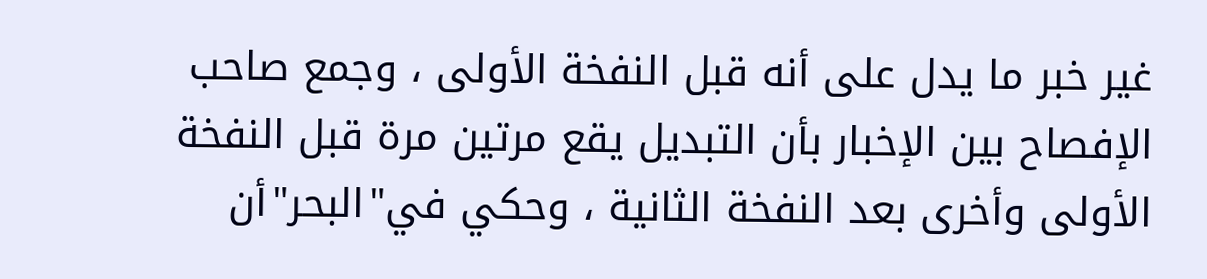غير خبر ما يدل على أنه قبل النفخة الأولى ، وجمع صاحب الإفصاح بين الإخبار بأن التبديل يقع مرتين مرة قبل النفخة الأولى وأخرى بعد النفخة الثانية ، وحكي في"البحر"أن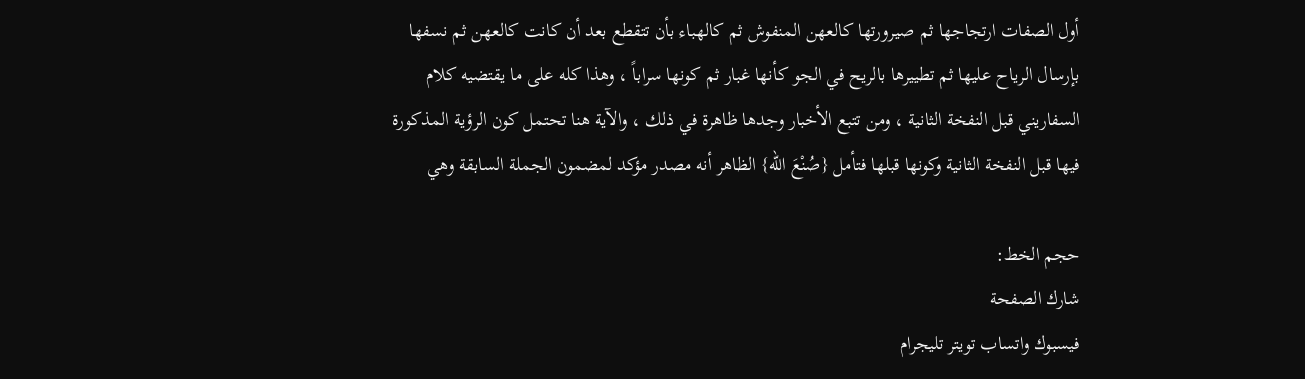أول الصفات ارتجاجها ثم صيرورتها كالعهن المنفوش ثم كالهباء بأن تتقطع بعد أن كانت كالعهن ثم نسفها بإرسال الرياح عليها ثم تطييرها بالريح في الجو كأنها غبار ثم كونها سراباً ، وهذا كله على ما يقتضيه كلام السفاريني قبل النفخة الثانية ، ومن تتبع الأخبار وجدها ظاهرة في ذلك ، والآية هنا تحتمل كون الرؤية المذكورة فيها قبل النفخة الثانية وكونها قبلها فتأمل {صُنْعَ الله} الظاهر أنه مصدر مؤكد لمضمون الجملة السابقة وهي

حجم الخط:
شارك الصفحة
فيسبوك واتساب تويتر تليجرام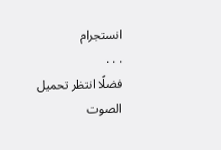انستجرام
. . .
فضلًا انتظر تحميل الصوت